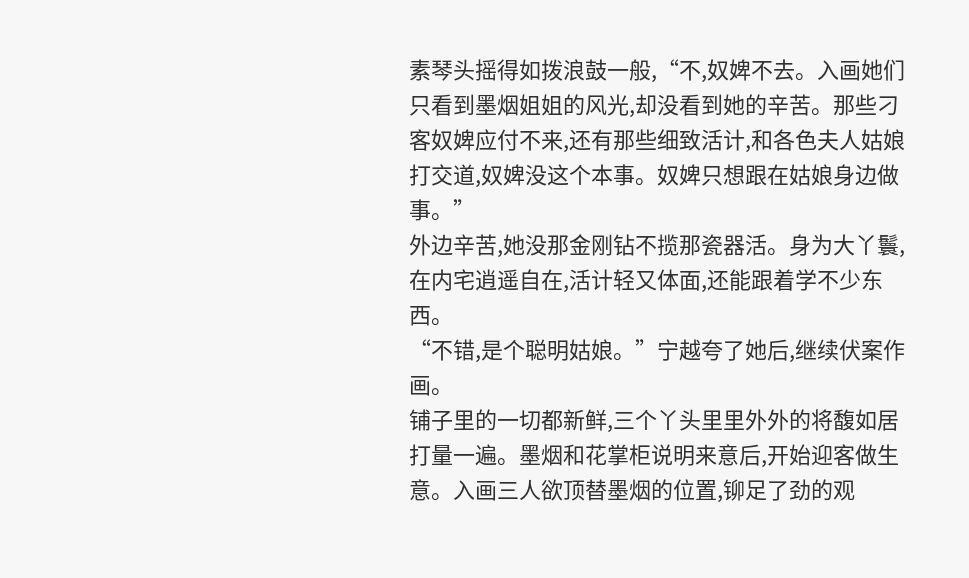素琴头摇得如拨浪鼓一般,“不,奴婢不去。入画她们只看到墨烟姐姐的风光,却没看到她的辛苦。那些刁客奴婢应付不来,还有那些细致活计,和各色夫人姑娘打交道,奴婢没这个本事。奴婢只想跟在姑娘身边做事。”
外边辛苦,她没那金刚钻不揽那瓷器活。身为大丫鬟,在内宅逍遥自在,活计轻又体面,还能跟着学不少东西。
“不错,是个聪明姑娘。”宁越夸了她后,继续伏案作画。
铺子里的一切都新鲜,三个丫头里里外外的将馥如居打量一遍。墨烟和花掌柜说明来意后,开始迎客做生意。入画三人欲顶替墨烟的位置,铆足了劲的观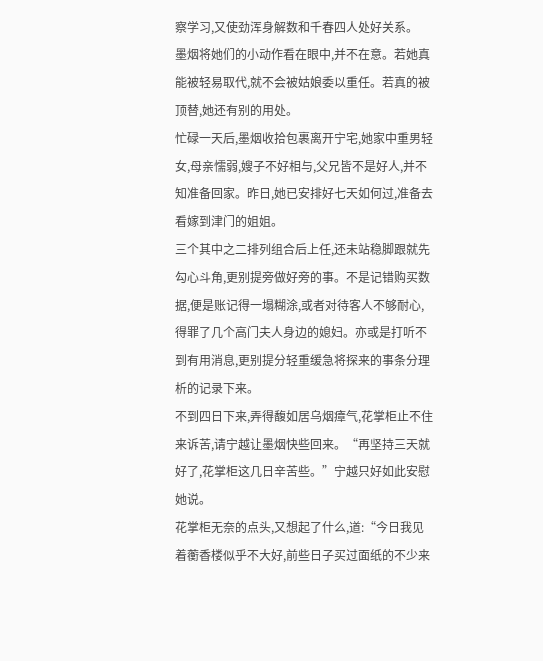察学习,又使劲浑身解数和千春四人处好关系。
墨烟将她们的小动作看在眼中,并不在意。若她真能被轻易取代,就不会被姑娘委以重任。若真的被顶替,她还有别的用处。
忙碌一天后,墨烟收拾包裹离开宁宅,她家中重男轻女,母亲懦弱,嫂子不好相与,父兄皆不是好人,并不知准备回家。昨日,她已安排好七天如何过,准备去看嫁到津门的姐姐。
三个其中之二排列组合后上任,还未站稳脚跟就先勾心斗角,更别提旁做好旁的事。不是记错购买数据,便是账记得一塌糊涂,或者对待客人不够耐心,得罪了几个高门夫人身边的媳妇。亦或是打听不到有用消息,更别提分轻重缓急将探来的事条分理析的记录下来。
不到四日下来,弄得馥如居乌烟瘴气,花掌柜止不住来诉苦,请宁越让墨烟快些回来。“再坚持三天就好了,花掌柜这几日辛苦些。”宁越只好如此安慰她说。
花掌柜无奈的点头,又想起了什么,道:“今日我见着蘅香楼似乎不大好,前些日子买过面纸的不少来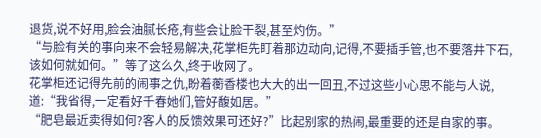退货,说不好用,脸会油腻长疮,有些会让脸干裂,甚至灼伤。”
“与脸有关的事向来不会轻易解决,花掌柜先盯着那边动向,记得,不要插手管,也不要落井下石,该如何就如何。”等了这么久,终于收网了。
花掌柜还记得先前的闹事之仇,盼着蘅香楼也大大的出一回丑,不过这些小心思不能与人说,道:“我省得,一定看好千春她们,管好馥如居。”
“肥皂最近卖得如何?客人的反馈效果可还好?”比起别家的热闹,最重要的还是自家的事。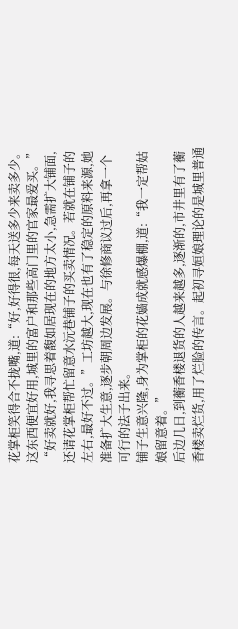花掌柜笑得合不拢嘴,道:“好,好得很,每天送多少来卖多少。这东西便宜好用,城里的富户和那些高门里的官家最爱买。”
“好卖就好,我寻思着馥如居现在的地方太小,急需扩大铺面,还请花掌柜帮忙留意水沅巷铺子的买卖情况。若就在铺子的左右,最好不过。”工坊越大,现在也有了稳定的原料来源,她准备扩大生意,逐步朝周边发展。与徐修商议过后,再拿一个可行的法子出来。
铺子生意兴隆,身为掌柜的花嫱成就感爆棚,道:“我一定帮姑娘留意着。”
后边几日,到蘅香楼退货的人越来越多,逐渐的,市井里有了蘅香楼卖烂货,用了烂脸的传言。起初寻姮娘理论的是城里普通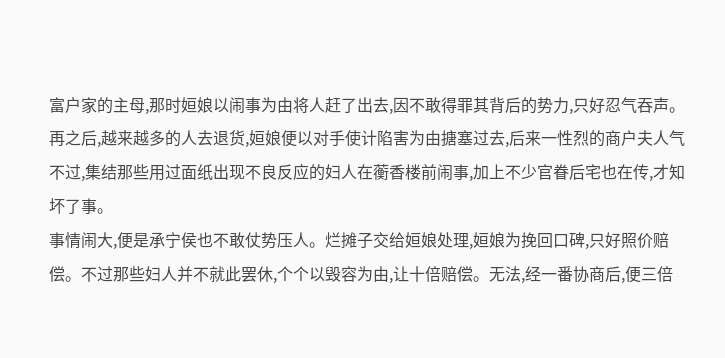富户家的主母,那时姮娘以闹事为由将人赶了出去,因不敢得罪其背后的势力,只好忍气吞声。
再之后,越来越多的人去退货,姮娘便以对手使计陷害为由搪塞过去,后来一性烈的商户夫人气不过,集结那些用过面纸出现不良反应的妇人在蘅香楼前闹事,加上不少官眷后宅也在传,才知坏了事。
事情闹大,便是承宁侯也不敢仗势压人。烂摊子交给姮娘处理,姮娘为挽回口碑,只好照价赔偿。不过那些妇人并不就此罢休,个个以毁容为由,让十倍赔偿。无法,经一番协商后,便三倍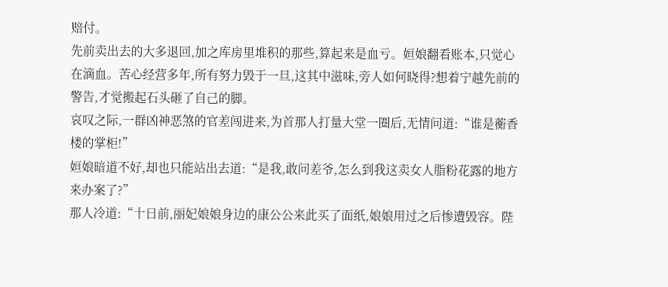赔付。
先前卖出去的大多退回,加之库房里堆积的那些,算起来是血亏。姮娘翻看账本,只觉心在滴血。苦心经营多年,所有努力毁于一旦,这其中滋味,旁人如何晓得?想着宁越先前的警告,才觉搬起石头砸了自己的脚。
哀叹之际,一群凶神恶煞的官差闯进来,为首那人打量大堂一圈后,无情问道:“谁是蘅香楼的掌柜!”
姮娘暗道不好,却也只能站出去道:“是我,敢问差爷,怎么到我这卖女人脂粉花露的地方来办案了?”
那人冷道:“十日前,丽妃娘娘身边的康公公来此买了面纸,娘娘用过之后惨遭毁容。陛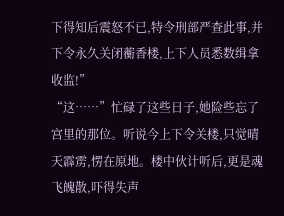下得知后震怒不已,特令刑部严查此事,并下令永久关闭蘅香楼,上下人员悉数缉拿收监!”
“这……”忙碌了这些日子,她险些忘了宫里的那位。听说今上下令关楼,只觉晴天霹雳,愣在原地。楼中伙计听后,更是魂飞魄散,吓得失声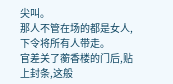尖叫。
那人不管在场的都是女人,下令将所有人带走。
官差关了蘅香楼的门后,贴上封条,这般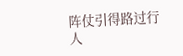阵仗引得路过行人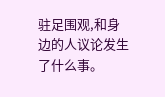驻足围观,和身边的人议论发生了什么事。